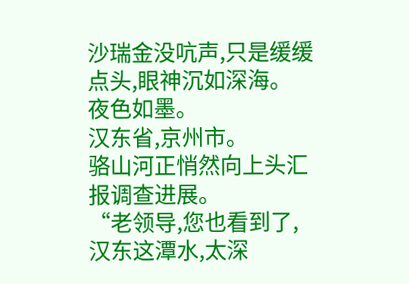沙瑞金没吭声,只是缓缓点头,眼神沉如深海。
夜色如墨。
汉东省,京州市。
骆山河正悄然向上头汇报调查进展。
“老领导,您也看到了,汉东这潭水,太深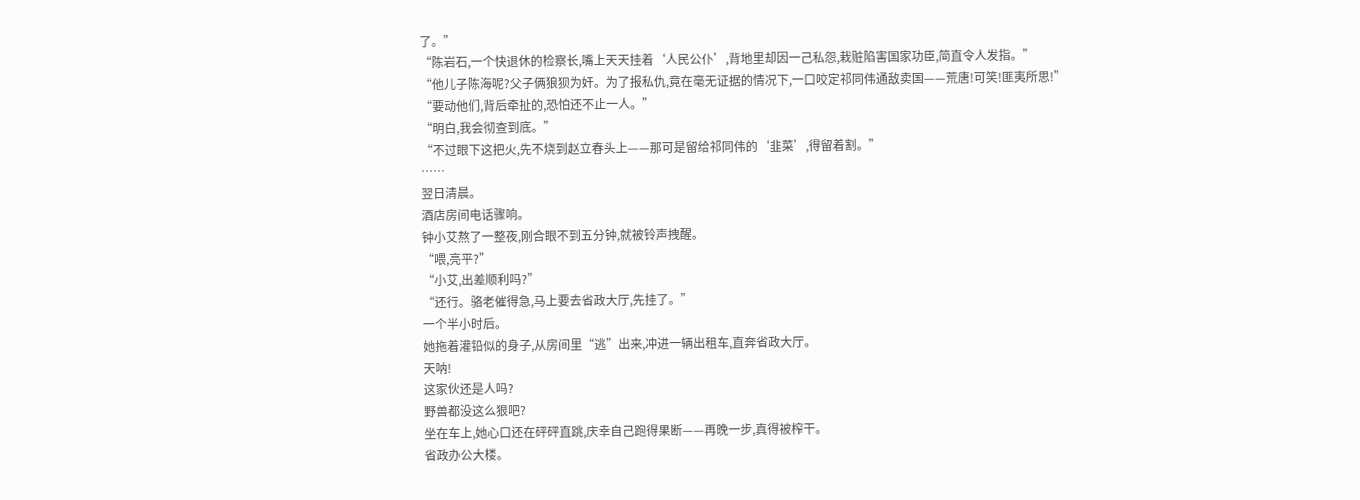了。”
“陈岩石,一个快退休的检察长,嘴上天天挂着‘人民公仆’,背地里却因一己私怨,栽赃陷害国家功臣,简直令人发指。”
“他儿子陈海呢?父子俩狼狈为奸。为了报私仇,竟在毫无证据的情况下,一口咬定祁同伟通敌卖国——荒唐!可笑!匪夷所思!”
“要动他们,背后牵扯的,恐怕还不止一人。”
“明白,我会彻查到底。”
“不过眼下这把火,先不烧到赵立春头上——那可是留给祁同伟的‘韭菜’,得留着割。”
……
翌日清晨。
酒店房间电话骤响。
钟小艾熬了一整夜,刚合眼不到五分钟,就被铃声拽醒。
“喂,亮平?”
“小艾,出差顺利吗?”
“还行。骆老催得急,马上要去省政大厅,先挂了。”
一个半小时后。
她拖着灌铅似的身子,从房间里“逃”出来,冲进一辆出租车,直奔省政大厅。
天呐!
这家伙还是人吗?
野兽都没这么狠吧?
坐在车上,她心口还在砰砰直跳,庆幸自己跑得果断——再晚一步,真得被榨干。
省政办公大楼。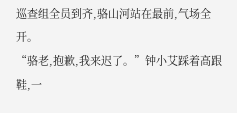巡查组全员到齐,骆山河站在最前,气场全开。
“骆老,抱歉,我来迟了。”钟小艾踩着高跟鞋,一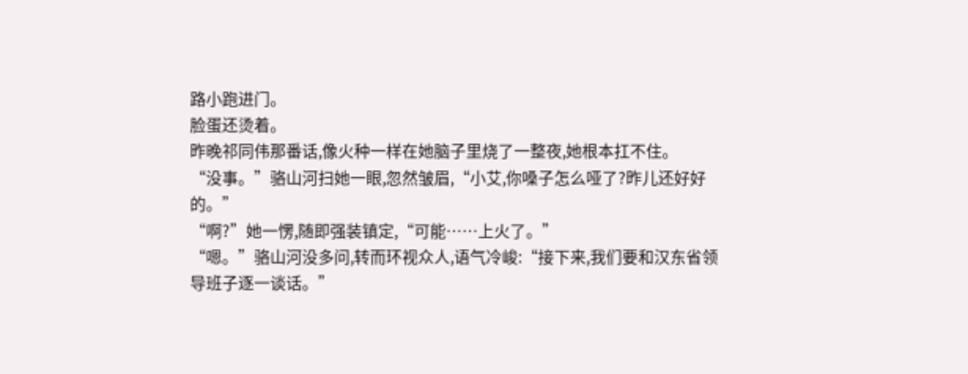路小跑进门。
脸蛋还烫着。
昨晚祁同伟那番话,像火种一样在她脑子里烧了一整夜,她根本扛不住。
“没事。”骆山河扫她一眼,忽然皱眉,“小艾,你嗓子怎么哑了?昨儿还好好的。”
“啊?”她一愣,随即强装镇定,“可能……上火了。”
“嗯。”骆山河没多问,转而环视众人,语气冷峻:“接下来,我们要和汉东省领导班子逐一谈话。”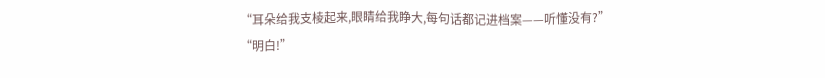“耳朵给我支棱起来,眼睛给我睁大,每句话都记进档案——听懂没有?”
“明白!”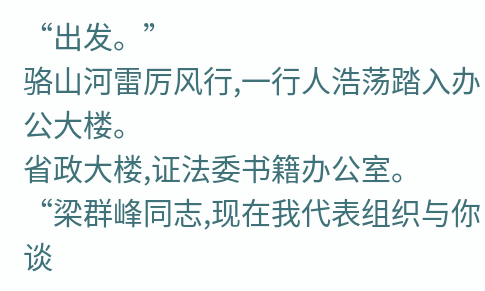“出发。”
骆山河雷厉风行,一行人浩荡踏入办公大楼。
省政大楼,证法委书籍办公室。
“梁群峰同志,现在我代表组织与你谈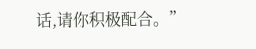话,请你积极配合。”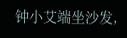钟小艾端坐沙发,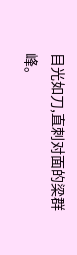目光如刀,直刺对面的梁群峰。